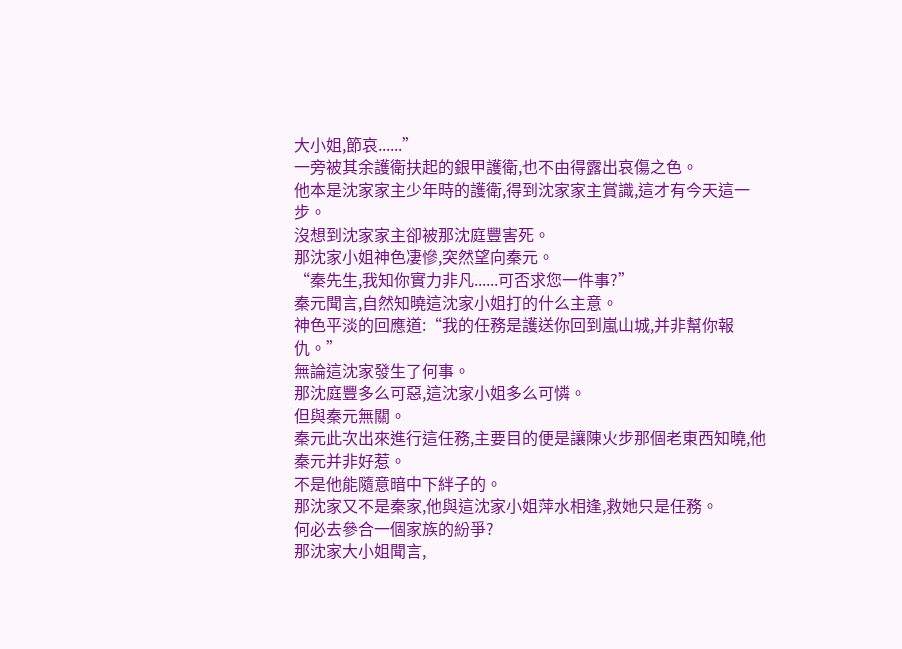大小姐,節哀......”
一旁被其余護衛扶起的銀甲護衛,也不由得露出哀傷之色。
他本是沈家家主少年時的護衛,得到沈家家主賞識,這才有今天這一步。
沒想到沈家家主卻被那沈庭豐害死。
那沈家小姐神色凄慘,突然望向秦元。
“秦先生,我知你實力非凡......可否求您一件事?”
秦元聞言,自然知曉這沈家小姐打的什么主意。
神色平淡的回應道:“我的任務是護送你回到嵐山城,并非幫你報仇。”
無論這沈家發生了何事。
那沈庭豐多么可惡,這沈家小姐多么可憐。
但與秦元無關。
秦元此次出來進行這任務,主要目的便是讓陳火步那個老東西知曉,他秦元并非好惹。
不是他能隨意暗中下絆子的。
那沈家又不是秦家,他與這沈家小姐萍水相逢,救她只是任務。
何必去參合一個家族的紛爭?
那沈家大小姐聞言,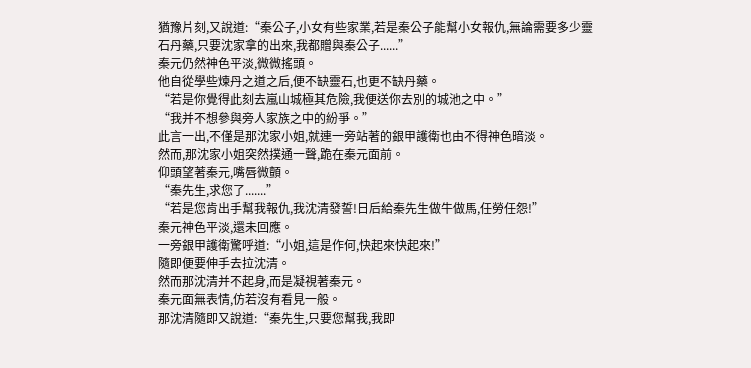猶豫片刻,又說道:“秦公子,小女有些家業,若是秦公子能幫小女報仇,無論需要多少靈石丹藥,只要沈家拿的出來,我都贈與秦公子......”
秦元仍然神色平淡,微微搖頭。
他自從學些煉丹之道之后,便不缺靈石,也更不缺丹藥。
“若是你覺得此刻去嵐山城極其危險,我便送你去別的城池之中。”
“我并不想參與旁人家族之中的紛爭。”
此言一出,不僅是那沈家小姐,就連一旁站著的銀甲護衛也由不得神色暗淡。
然而,那沈家小姐突然撲通一聲,跪在秦元面前。
仰頭望著秦元,嘴唇微顫。
“秦先生,求您了.......”
“若是您肯出手幫我報仇,我沈清發誓!日后給秦先生做牛做馬,任勞任怨!”
秦元神色平淡,還未回應。
一旁銀甲護衛驚呼道:“小姐,這是作何,快起來快起來!”
隨即便要伸手去拉沈清。
然而那沈清并不起身,而是凝視著秦元。
秦元面無表情,仿若沒有看見一般。
那沈清隨即又說道:“秦先生,只要您幫我,我即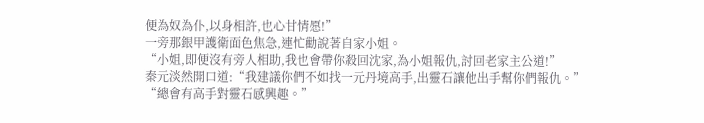便為奴為仆,以身相許,也心甘情愿!”
一旁那銀甲護衛面色焦急,連忙勸說著自家小姐。
“小姐,即便沒有旁人相助,我也會帶你殺回沈家,為小姐報仇,討回老家主公道!”
秦元淡然開口道:“我建議你們不如找一元丹境高手,出靈石讓他出手幫你們報仇。”
“總會有高手對靈石感興趣。”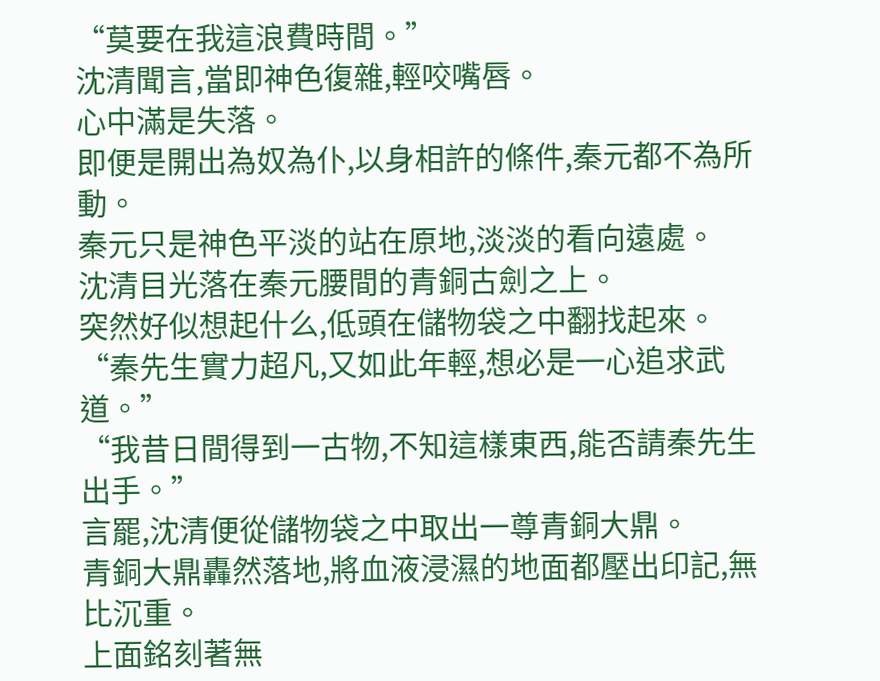“莫要在我這浪費時間。”
沈清聞言,當即神色復雜,輕咬嘴唇。
心中滿是失落。
即便是開出為奴為仆,以身相許的條件,秦元都不為所動。
秦元只是神色平淡的站在原地,淡淡的看向遠處。
沈清目光落在秦元腰間的青銅古劍之上。
突然好似想起什么,低頭在儲物袋之中翻找起來。
“秦先生實力超凡,又如此年輕,想必是一心追求武道。”
“我昔日間得到一古物,不知這樣東西,能否請秦先生出手。”
言罷,沈清便從儲物袋之中取出一尊青銅大鼎。
青銅大鼎轟然落地,將血液浸濕的地面都壓出印記,無比沉重。
上面銘刻著無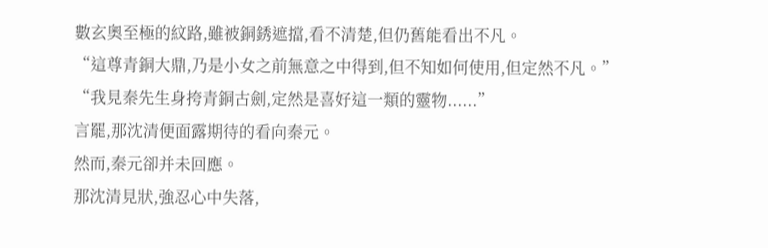數玄奧至極的紋路,雖被銅銹遮擋,看不清楚,但仍舊能看出不凡。
“這尊青銅大鼎,乃是小女之前無意之中得到,但不知如何使用,但定然不凡。”
“我見秦先生身挎青銅古劍,定然是喜好這一類的靈物......”
言罷,那沈清便面露期待的看向秦元。
然而,秦元卻并未回應。
那沈清見狀,強忍心中失落,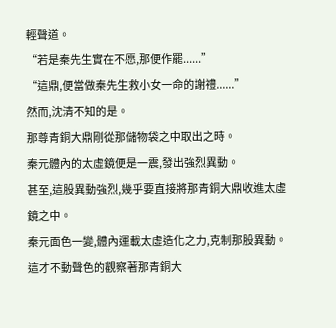輕聲道。
“若是秦先生實在不愿,那便作罷......”
“這鼎,便當做秦先生救小女一命的謝禮......”
然而,沈清不知的是。
那尊青銅大鼎剛從那儲物袋之中取出之時。
秦元體內的太虛鏡便是一震,發出強烈異動。
甚至,這股異動強烈,幾乎要直接將那青銅大鼎收進太虛鏡之中。
秦元面色一變,體內運載太虛造化之力,克制那股異動。
這才不動聲色的觀察著那青銅大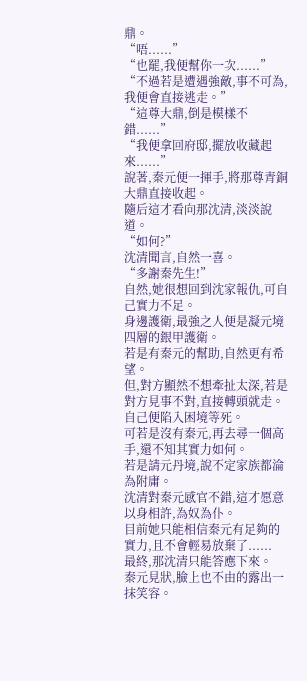鼎。
“唔......”
“也罷,我便幫你一次......”
“不過若是遭遇強敵,事不可為,我便會直接逃走。”
“這尊大鼎,倒是模樣不錯......”
“我便拿回府邸,擺放收藏起來......”
說著,秦元便一揮手,將那尊青銅大鼎直接收起。
隨后這才看向那沈清,淡淡說道。
“如何?”
沈清聞言,自然一喜。
“多謝秦先生!”
自然,她很想回到沈家報仇,可自己實力不足。
身邊護衛,最強之人便是凝元境四層的銀甲護衛。
若是有秦元的幫助,自然更有希望。
但,對方顯然不想牽扯太深,若是對方見事不對,直接轉頭就走。
自己便陷入困境等死。
可若是沒有秦元,再去尋一個高手,還不知其實力如何。
若是請元丹境,說不定家族都淪為附庸。
沈清對秦元感官不錯,這才愿意以身相許,為奴為仆。
目前她只能相信秦元有足夠的實力,且不會輕易放棄了......
最終,那沈清只能答應下來。
秦元見狀,臉上也不由的露出一抹笑容。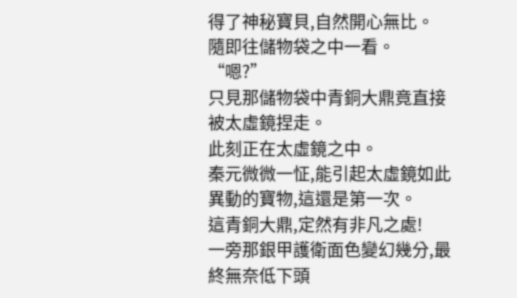得了神秘寶貝,自然開心無比。
隨即往儲物袋之中一看。
“嗯?”
只見那儲物袋中青銅大鼎竟直接被太虛鏡捏走。
此刻正在太虛鏡之中。
秦元微微一怔,能引起太虛鏡如此異動的寶物,這還是第一次。
這青銅大鼎,定然有非凡之處!
一旁那銀甲護衛面色變幻幾分,最終無奈低下頭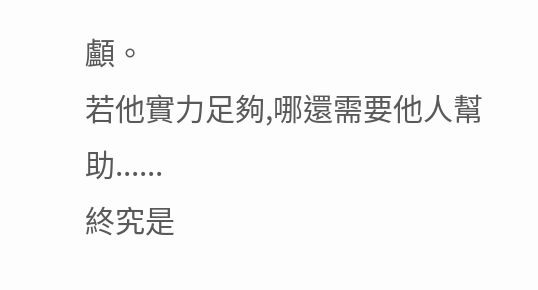顱。
若他實力足夠,哪還需要他人幫助......
終究是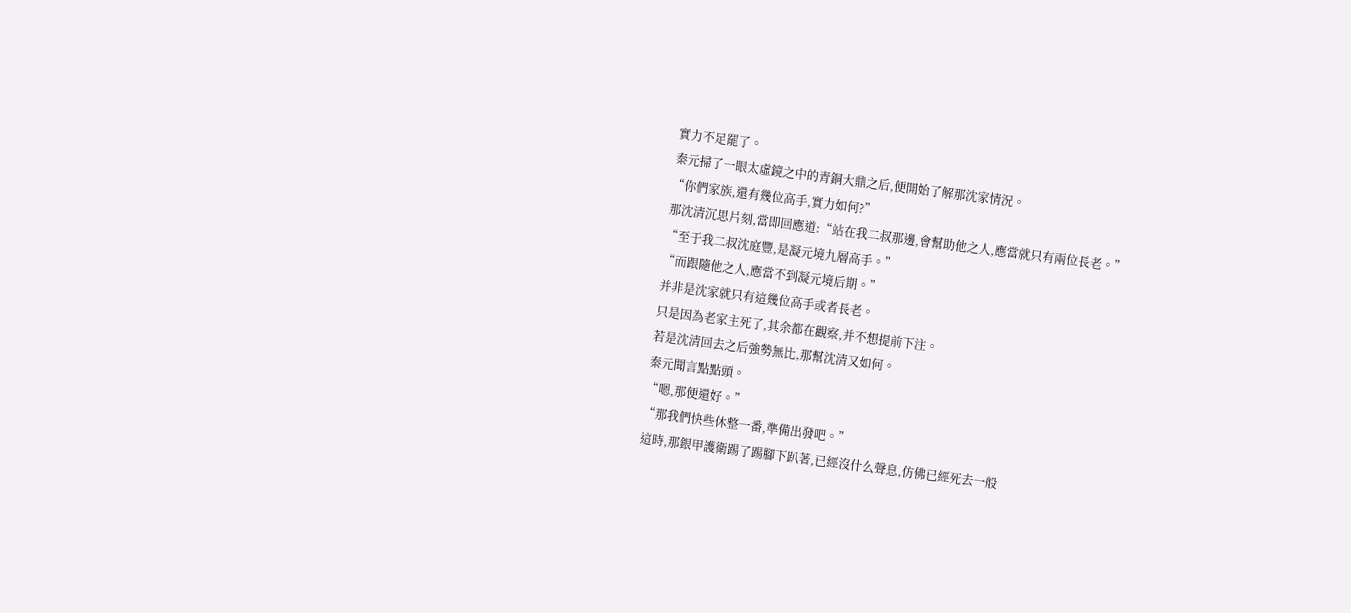實力不足罷了。
秦元掃了一眼太虛鏡之中的青銅大鼎之后,便開始了解那沈家情況。
“你們家族,還有幾位高手,實力如何?”
那沈清沉思片刻,當即回應道:“站在我二叔那邊,會幫助他之人,應當就只有兩位長老。”
“至于我二叔沈庭豐,是凝元境九層高手。”
“而跟隨他之人,應當不到凝元境后期。”
并非是沈家就只有這幾位高手或者長老。
只是因為老家主死了,其余都在觀察,并不想提前下注。
若是沈清回去之后強勢無比,那幫沈清又如何。
秦元聞言點點頭。
“嗯,那便還好。”
“那我們快些休整一番,準備出發吧。”
這時,那銀甲護衛踢了踢腳下趴著,已經沒什么聲息,仿佛已經死去一般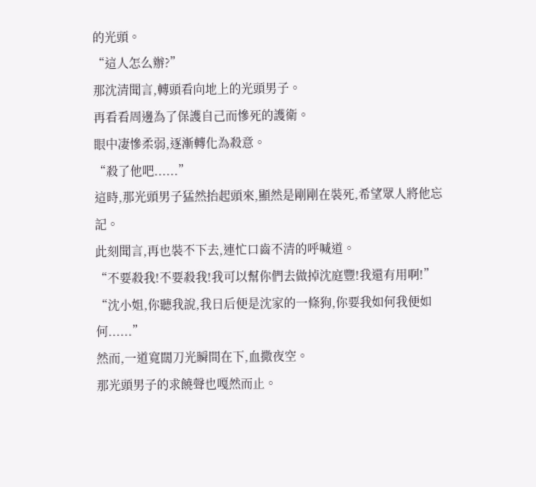的光頭。
“這人怎么辦?”
那沈清聞言,轉頭看向地上的光頭男子。
再看看周邊為了保護自己而慘死的護衛。
眼中凄慘柔弱,逐漸轉化為殺意。
“殺了他吧......”
這時,那光頭男子猛然抬起頭來,顯然是剛剛在裝死,希望眾人將他忘記。
此刻聞言,再也裝不下去,連忙口齒不清的呼喊道。
“不要殺我!不要殺我!我可以幫你們去做掉沈庭豐!我還有用啊!”
“沈小姐,你聽我說,我日后便是沈家的一條狗,你要我如何我便如何......”
然而,一道寬闊刀光瞬間在下,血撒夜空。
那光頭男子的求饒聲也嘎然而止。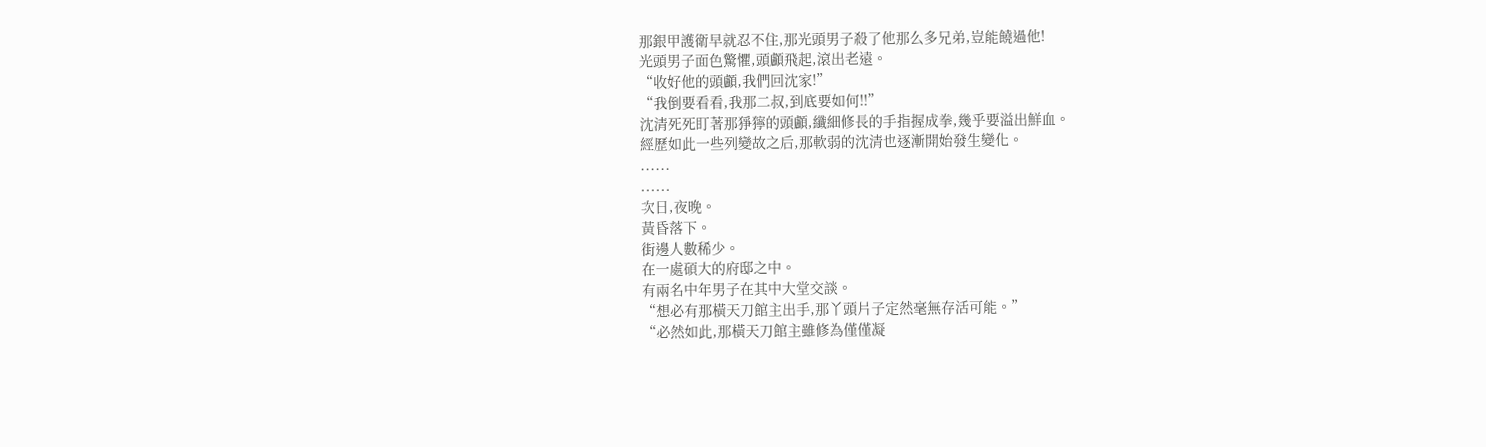那銀甲護衛早就忍不住,那光頭男子殺了他那么多兄弟,豈能饒過他!
光頭男子面色驚懼,頭顱飛起,滾出老遠。
“收好他的頭顱,我們回沈家!”
“我倒要看看,我那二叔,到底要如何!!”
沈清死死盯著那猙獰的頭顱,纖細修長的手指握成拳,幾乎要溢出鮮血。
經歷如此一些列變故之后,那軟弱的沈清也逐漸開始發生變化。
......
......
次日,夜晚。
黃昏落下。
街邊人數稀少。
在一處碩大的府邸之中。
有兩名中年男子在其中大堂交談。
“想必有那橫天刀館主出手,那丫頭片子定然毫無存活可能。”
“必然如此,那橫天刀館主雖修為僅僅凝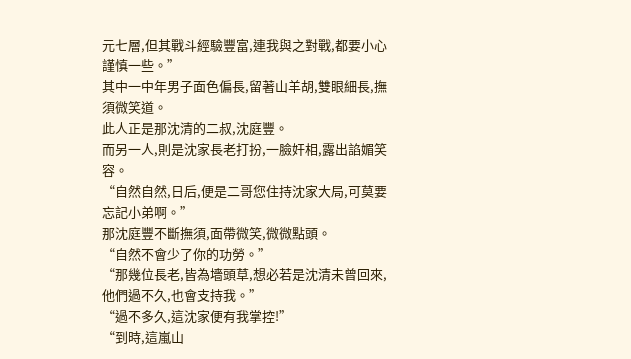元七層,但其戰斗經驗豐富,連我與之對戰,都要小心謹慎一些。”
其中一中年男子面色偏長,留著山羊胡,雙眼細長,撫須微笑道。
此人正是那沈清的二叔,沈庭豐。
而另一人,則是沈家長老打扮,一臉奸相,露出諂媚笑容。
“自然自然,日后,便是二哥您住持沈家大局,可莫要忘記小弟啊。”
那沈庭豐不斷撫須,面帶微笑,微微點頭。
“自然不會少了你的功勞。”
“那幾位長老,皆為墻頭草,想必若是沈清未曾回來,他們過不久,也會支持我。”
“過不多久,這沈家便有我掌控!”
“到時,這嵐山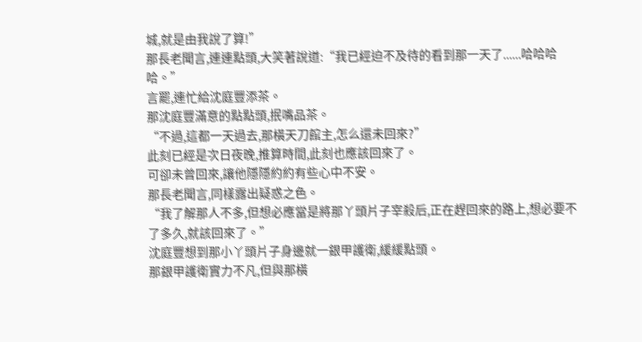城,就是由我說了算!”
那長老聞言,連連點頭,大笑著說道:“我已經迫不及待的看到那一天了......哈哈哈哈。”
言罷,連忙給沈庭豐添茶。
那沈庭豐滿意的點點頭,抿嘴品茶。
“不過,這都一天過去,那橫天刀館主,怎么還未回來?”
此刻已經是次日夜晚,推算時間,此刻也應該回來了。
可卻未曾回來,讓他隱隱約約有些心中不安。
那長老聞言,同樣露出疑惑之色。
“我了解那人不多,但想必應當是將那丫頭片子宰殺后,正在趕回來的路上,想必要不了多久,就該回來了。”
沈庭豐想到那小丫頭片子身邊就一銀甲護衛,緩緩點頭。
那銀甲護衛實力不凡,但與那橫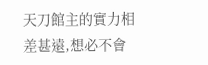天刀館主的實力相差甚遠,想必不會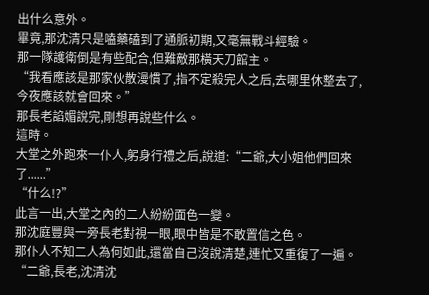出什么意外。
畢竟,那沈清只是嗑藥磕到了通脈初期,又毫無戰斗經驗。
那一隊護衛倒是有些配合,但難敵那橫天刀館主。
“我看應該是那家伙散漫慣了,指不定殺完人之后,去哪里休整去了,今夜應該就會回來。”
那長老諂媚說完,剛想再說些什么。
這時。
大堂之外跑來一仆人,躬身行禮之后,說道:“二爺,大小姐他們回來了......”
“什么!?”
此言一出,大堂之內的二人紛紛面色一變。
那沈庭豐與一旁長老對視一眼,眼中皆是不敢置信之色。
那仆人不知二人為何如此,還當自己沒說清楚,連忙又重復了一遍。
“二爺,長老,沈清沈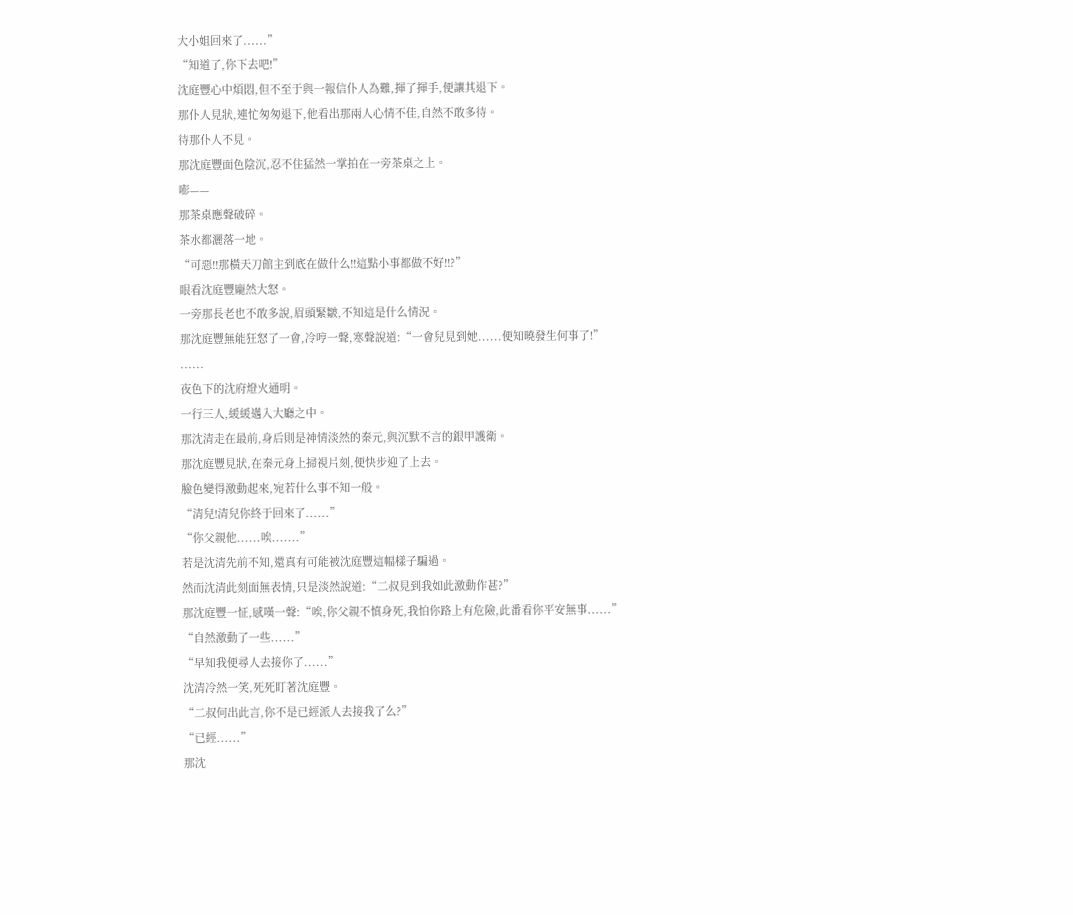大小姐回來了......”
“知道了,你下去吧!”
沈庭豐心中煩悶,但不至于與一報信仆人為難,揮了揮手,便讓其退下。
那仆人見狀,連忙匆匆退下,他看出那兩人心情不佳,自然不敢多待。
待那仆人不見。
那沈庭豐面色陰沉,忍不住猛然一掌拍在一旁茶桌之上。
嘭——
那茶桌應聲破碎。
茶水都灑落一地。
“可惡!!那橫天刀館主到底在做什么!!這點小事都做不好!!?”
眼看沈庭豐龐然大怒。
一旁那長老也不敢多說,眉頭緊皺,不知這是什么情況。
那沈庭豐無能狂怒了一會,冷哼一聲,寒聲說道:“一會兒見到她......便知曉發生何事了!”
......
夜色下的沈府燈火通明。
一行三人,緩緩邁入大廳之中。
那沈清走在最前,身后則是神情淡然的秦元,與沉默不言的銀甲護衛。
那沈庭豐見狀,在秦元身上掃視片刻,便快步迎了上去。
臉色變得激動起來,宛若什么事不知一般。
“清兒!清兒你終于回來了......”
“你父親他......唉.......”
若是沈清先前不知,還真有可能被沈庭豐這幅樣子騙過。
然而沈清此刻面無表情,只是淡然說道:“二叔見到我如此激動作甚?”
那沈庭豐一怔,感嘆一聲:“唉,你父親不慎身死,我怕你路上有危險,此番看你平安無事......”
“自然激動了一些......”
“早知我便尋人去接你了......”
沈清冷然一笑,死死盯著沈庭豐。
“二叔何出此言,你不是已經派人去接我了么?”
“已經......”
那沈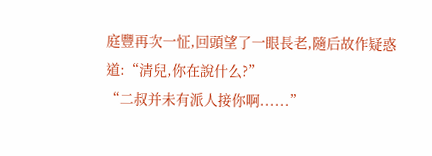庭豐再次一怔,回頭望了一眼長老,隨后故作疑惑道:“清兒,你在說什么?”
“二叔并未有派人接你啊......”